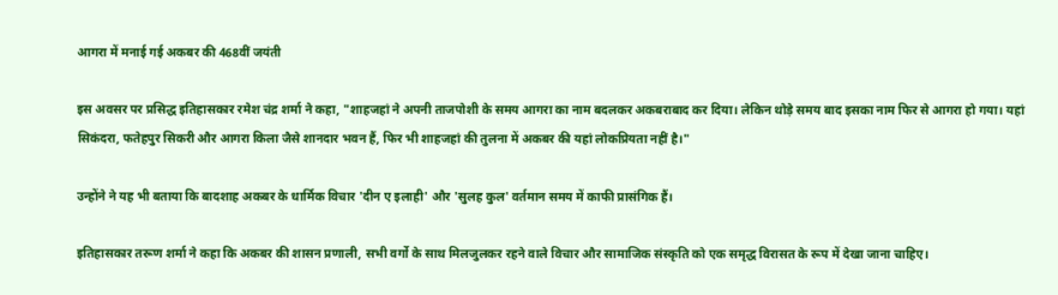आगरा में मनाई गई अकबर की 468वीं जयंती

इस अवसर पर प्रसिद्ध इतिहासकार रमेश चंद्र शर्मा ने कहा, "शाहजहां ने अपनी ताजपोशी के समय आगरा का नाम बदलकर अकबराबाद कर दिया। लेकिन थोड़े समय बाद इसका नाम फिर से आगरा हो गया। यहां सिकंदरा, फतेहपुर सिकरी और आगरा किला जैसे शानदार भवन हैं, फिर भी शाहजहां की तुलना में अकबर की यहां लोकप्रियता नहीं है।"

उन्होंने ने यह भी बताया कि बादशाह अकबर के धार्मिक विचार 'दीन ए इलाही' और 'सुलह कुल' वर्तमान समय में काफी प्रासंगिक हैं।

इतिहासकार तरूण शर्मा ने कहा कि अकबर की शासन प्रणाली, सभी वर्गो के साथ मिलजुलकर रहने वाले विचार और सामाजिक संस्कृति को एक समृद्ध विरासत के रूप में देखा जाना चाहिए।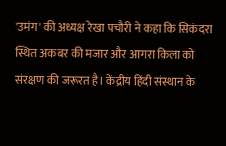'उमंग' की अध्यक्ष रेखा पचौरी ने कहा कि सिकंदरा स्थित अकबर की मजार और आगरा किला को संरक्षण की जरूरत है। केंद्रीय हिंदी संस्थान के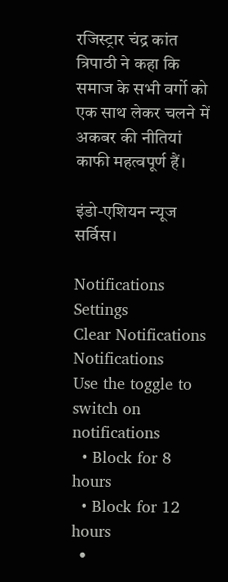रजिस्ट्रार चंद्र कांत त्रिपाठी ने कहा कि समाज के सभी वर्गो को एक साथ लेकर चलने में अकबर की नीतियां काफी महत्वपूर्ण हैं।

इंडो-एशियन न्यूज सर्विस।

Notifications
Settings
Clear Notifications
Notifications
Use the toggle to switch on notifications
  • Block for 8 hours
  • Block for 12 hours
  •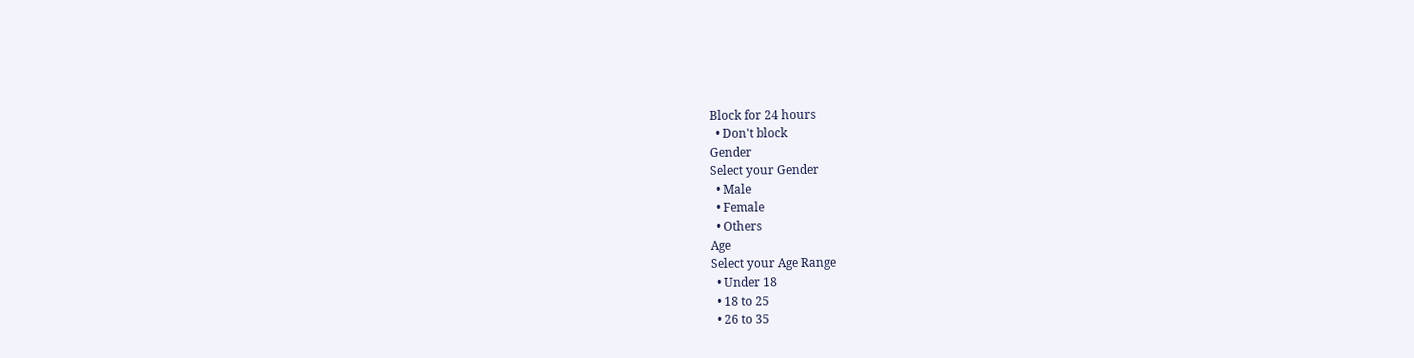Block for 24 hours
  • Don't block
Gender
Select your Gender
  • Male
  • Female
  • Others
Age
Select your Age Range
  • Under 18
  • 18 to 25
  • 26 to 35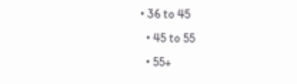• 36 to 45
  • 45 to 55
  • 55+